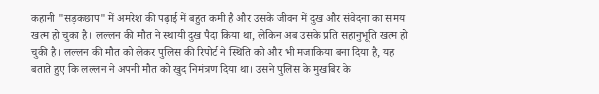कहानी "सड़कछाप" में अमरेश की पढ़ाई में बहुत कमी है और उसके जीवन में दुख और संवेदना का समय खत्म हो चुका है। लल्लन की मौत ने स्थायी दुख पैदा किया था, लेकिन अब उसके प्रति सहानुभूति खत्म हो चुकी है। लल्लन की मौत को लेकर पुलिस की रिपोर्ट ने स्थिति को और भी मजाकिया बना दिया है, यह बताते हुए कि लल्लन ने अपनी मौत को खुद निमंत्रण दिया था। उसने पुलिस के मुखबिर के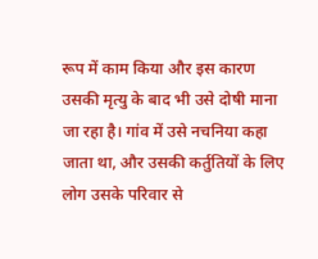रूप में काम किया और इस कारण उसकी मृत्यु के बाद भी उसे दोषी माना जा रहा है। गांव में उसे नचनिया कहा जाता था, और उसकी कर्तुतियों के लिए लोग उसके परिवार से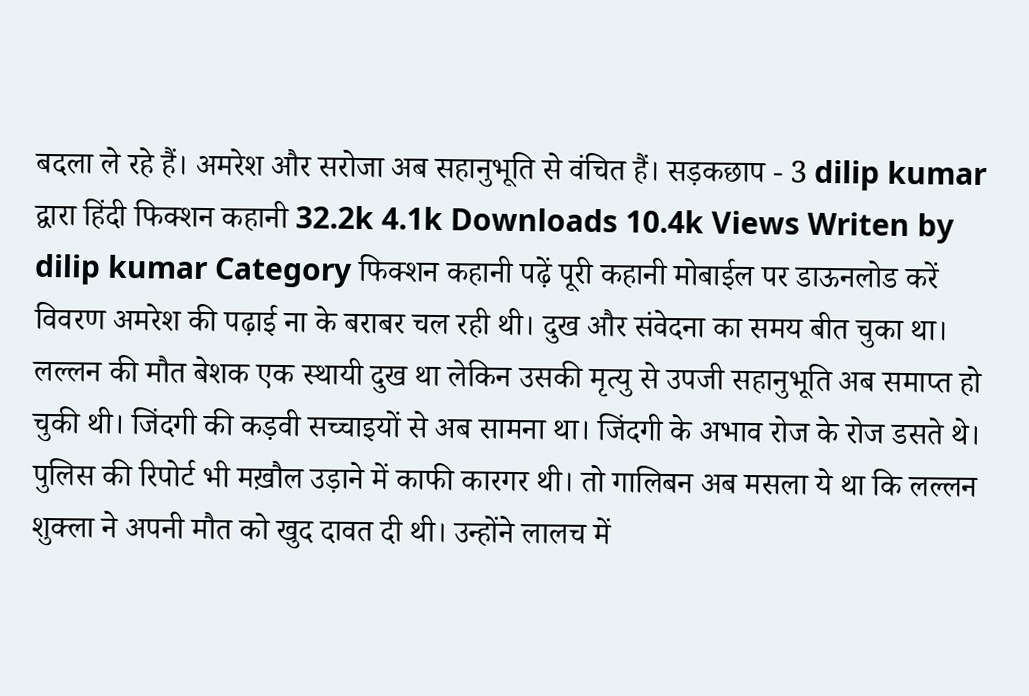बदला ले रहे हैं। अमरेश और सरोजा अब सहानुभूति से वंचित हैं। सड़कछाप - 3 dilip kumar द्वारा हिंदी फिक्शन कहानी 32.2k 4.1k Downloads 10.4k Views Writen by dilip kumar Category फिक्शन कहानी पढ़ें पूरी कहानी मोबाईल पर डाऊनलोड करें विवरण अमरेश की पढ़ाई ना के बराबर चल रही थी। दुख और संवेदना का समय बीत चुका था। लल्लन की मौत बेशक एक स्थायी दुख था लेकिन उसकी मृत्यु से उपजी सहानुभूति अब समाप्त हो चुकी थी। जिंदगी की कड़वी सच्चाइयों से अब सामना था। जिंदगी के अभाव रोज के रोज डसते थे। पुलिस की रिपोर्ट भी मख़ौल उड़ाने में काफी कारगर थी। तो गालिबन अब मसला ये था कि लल्लन शुक्ला ने अपनी मौत को खुद दावत दी थी। उन्होंने लालच में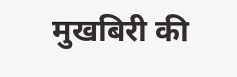मुखबिरी की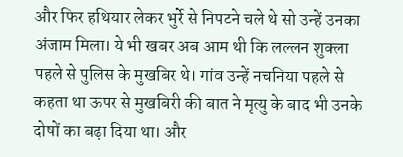और फिर हथियार लेकर भुर्रे से निपटने चले थे सो उन्हें उनका अंजाम मिला। ये भी खबर अब आम थी कि लल्लन शुक्ला पहले से पुलिस के मुखबिर थे। गांव उन्हें नचनिया पहले से कहता था ऊपर से मुखबिरी की बात ने मृत्यु के बाद भी उनके दोषों का बढ़ा दिया था। और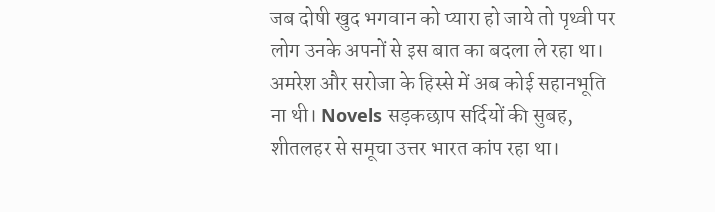जब दोषी खुद भगवान को प्यारा हो जाये तो पृथ्वी पर लोग उनके अपनों से इस बात का बदला ले रहा था। अमरेश और सरोजा के हिस्से में अब कोई सहानभूति ना थी। Novels सड़कछाप सर्दियों की सुबह, शीतलहर से समूचा उत्तर भारत कांप रहा था।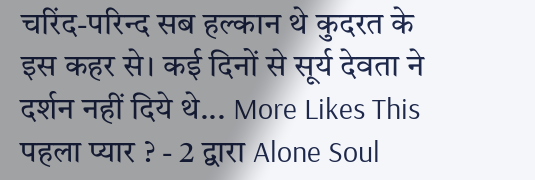चरिंद-परिन्द सब हल्कान थे कुदरत के इस कहर से। कई दिनों से सूर्य देवता ने दर्शन नहीं दिये थे... More Likes This पहला प्यार ? - 2 द्वारा Alone Soul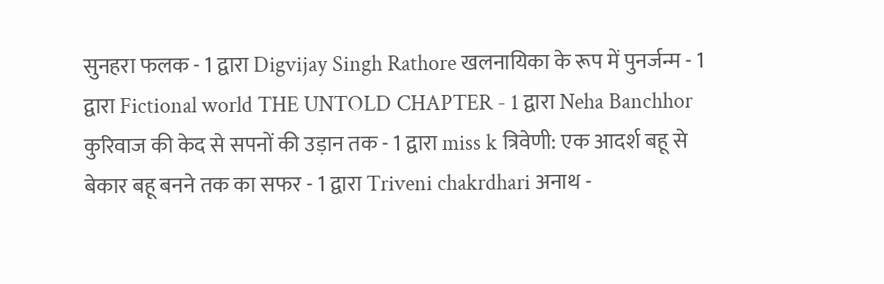सुनहरा फलक - 1 द्वारा Digvijay Singh Rathore खलनायिका के रूप में पुनर्जन्म - 1 द्वारा Fictional world THE UNTOLD CHAPTER - 1 द्वारा Neha Banchhor कुरिवाज की केद से सपनों की उड़ान तक - 1 द्वारा miss k त्रिवेणी: एक आदर्श बहू से बेकार बहू बनने तक का सफर - 1 द्वारा Triveni chakrdhari अनाथ -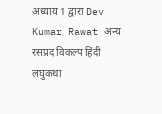अध्याय 1 द्वारा Dev Kumar Rawat अन्य रसप्रद विकल्प हिंदी लघुकथा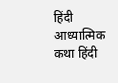हिंदी आध्यात्मिक कथा हिंदी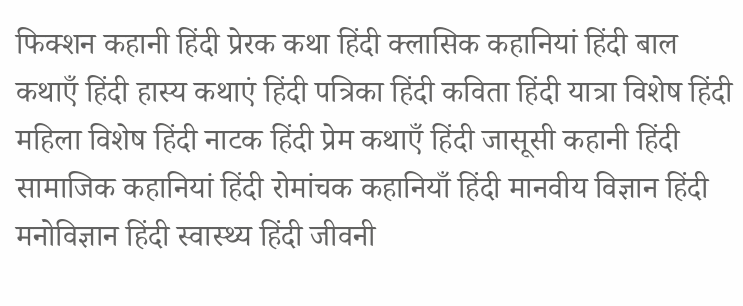फिक्शन कहानी हिंदी प्रेरक कथा हिंदी क्लासिक कहानियां हिंदी बाल कथाएँ हिंदी हास्य कथाएं हिंदी पत्रिका हिंदी कविता हिंदी यात्रा विशेष हिंदी महिला विशेष हिंदी नाटक हिंदी प्रेम कथाएँ हिंदी जासूसी कहानी हिंदी सामाजिक कहानियां हिंदी रोमांचक कहानियाँ हिंदी मानवीय विज्ञान हिंदी मनोविज्ञान हिंदी स्वास्थ्य हिंदी जीवनी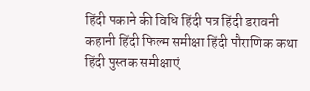हिंदी पकाने की विधि हिंदी पत्र हिंदी डरावनी कहानी हिंदी फिल्म समीक्षा हिंदी पौराणिक कथा हिंदी पुस्तक समीक्षाएं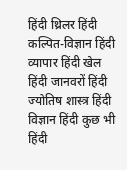हिंदी थ्रिलर हिंदी कल्पित-विज्ञान हिंदी व्यापार हिंदी खेल हिंदी जानवरों हिंदी ज्योतिष शास्त्र हिंदी विज्ञान हिंदी कुछ भी हिंदी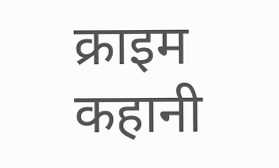क्राइम कहानी